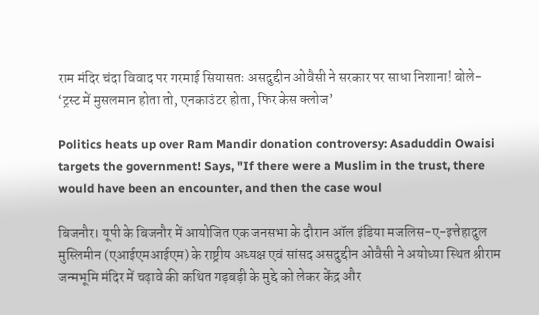राम मंदिर चंदा विवाद पर गरमाई सियासतः असदुद्दीन ओवैसी ने सरकार पर साधा निशाना! बोले- ‘ट्रस्ट में मुसलमान होता तो, एनकाउंटर होता, फिर केस क्लोज’

Politics heats up over Ram Mandir donation controversy: Asaduddin Owaisi targets the government! Says, "If there were a Muslim in the trust, there would have been an encounter, and then the case woul

बिजनौर। यूपी के बिजनौर में आयोजित एक जनसभा के दौरान ऑल इंडिया मजलिस-ए-इत्तेहादुल मुस्लिमीन (एआईएमआईएम) के राष्ट्रीय अध्यक्ष एवं सांसद असदुद्दीन ओवैसी ने अयोध्या स्थित श्रीराम जन्मभूमि मंदिर में चढ़ावे की कथित गड़बड़ी के मुद्दे को लेकर केंद्र और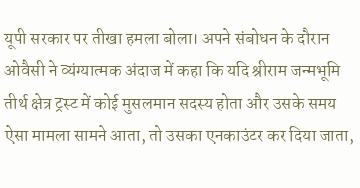यूपी सरकार पर तीखा हमला बोला। अपने संबोधन के दौरान ओवैसी ने व्यंग्यात्मक अंदाज में कहा कि यदि श्रीराम जन्मभूमि तीर्थ क्षेत्र ट्रस्ट में कोई मुसलमान सदस्य होता और उसके समय ऐसा मामला सामने आता, तो उसका एनकाउंटर कर दिया जाता,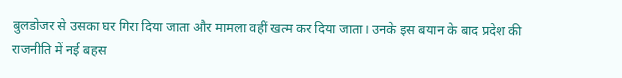बुलडोजर से उसका घर गिरा दिया जाता और मामला वहीं खत्म कर दिया जाता। उनके इस बयान के बाद प्रदेश की राजनीति में नई बहस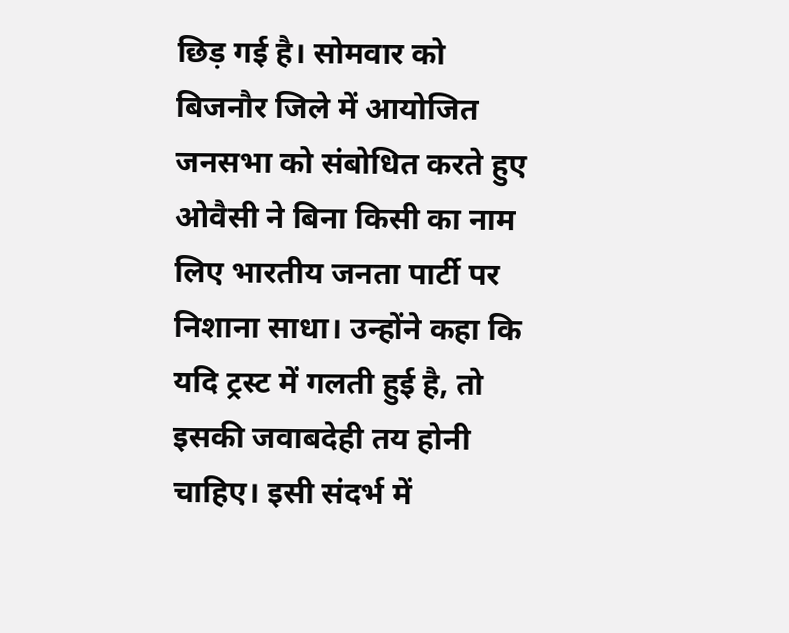छिड़ गई है। सोमवार को बिजनौर जिले में आयोजित जनसभा को संबोधित करते हुए ओवैसी ने बिना किसी का नाम लिए भारतीय जनता पार्टी पर निशाना साधा। उन्होंने कहा कि यदि ट्रस्ट में गलती हुई है, तो इसकी जवाबदेही तय होनी चाहिए। इसी संदर्भ में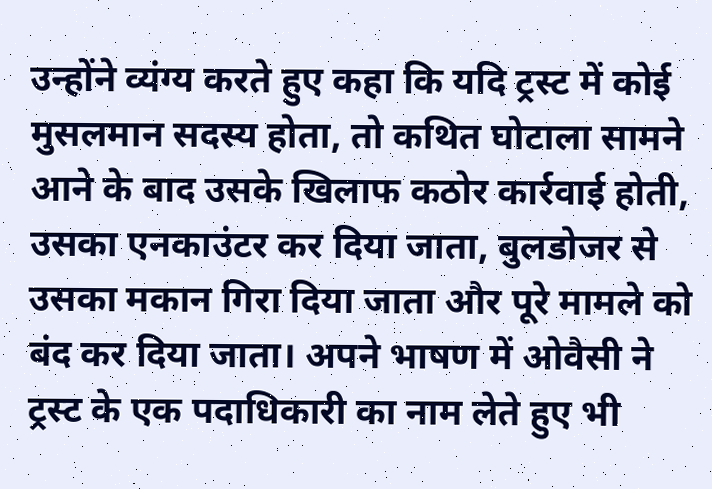उन्होंने व्यंग्य करते हुए कहा कि यदि ट्रस्ट में कोई मुसलमान सदस्य होता, तो कथित घोटाला सामने आने के बाद उसके खिलाफ कठोर कार्रवाई होती, उसका एनकाउंटर कर दिया जाता, बुलडोजर से उसका मकान गिरा दिया जाता और पूरे मामले को बंद कर दिया जाता। अपने भाषण में ओवैसी ने ट्रस्ट के एक पदाधिकारी का नाम लेते हुए भी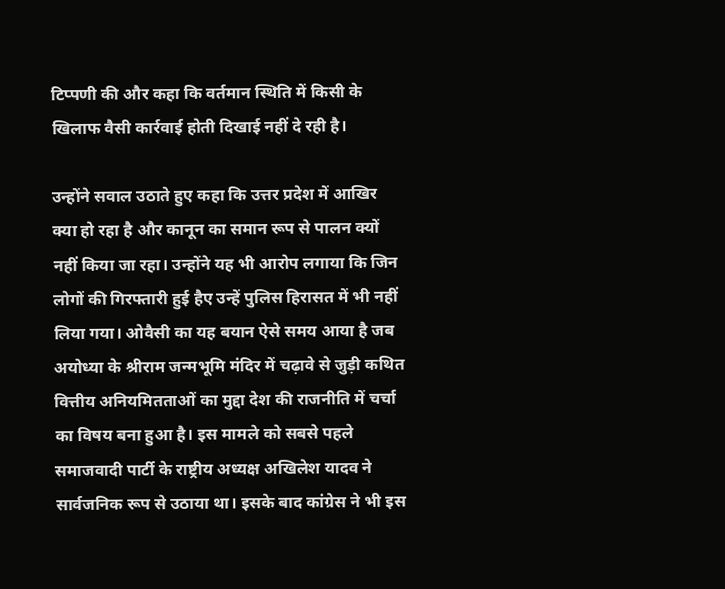टिप्पणी की और कहा कि वर्तमान स्थिति में किसी के खिलाफ वैसी कार्रवाई होती दिखाई नहीं दे रही है।

उन्होंने सवाल उठाते हुए कहा कि उत्तर प्रदेश में आखिर क्या हो रहा है और कानून का समान रूप से पालन क्यों नहीं किया जा रहा। उन्होंने यह भी आरोप लगाया कि जिन लोगों की गिरफ्तारी हुई हैए उन्हें पुलिस हिरासत में भी नहीं लिया गया। ओवैसी का यह बयान ऐसे समय आया है जब अयोध्या के श्रीराम जन्मभूमि मंदिर में चढ़ावे से जुड़ी कथित वित्तीय अनियमितताओं का मुद्दा देश की राजनीति में चर्चा का विषय बना हुआ है। इस मामले को सबसे पहले समाजवादी पार्टी के राष्ट्रीय अध्यक्ष अखिलेश यादव ने सार्वजनिक रूप से उठाया था। इसके बाद कांग्रेस ने भी इस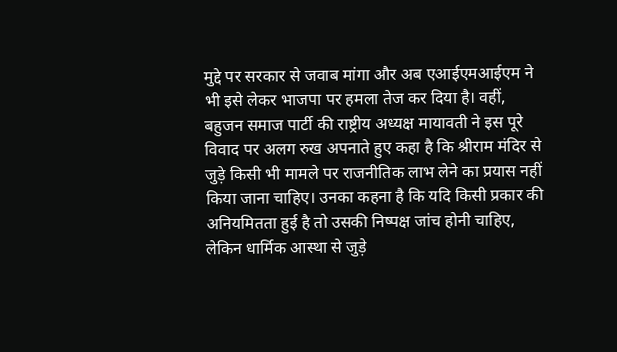मुद्दे पर सरकार से जवाब मांगा और अब एआईएमआईएम ने भी इसे लेकर भाजपा पर हमला तेज कर दिया है। वहीं, बहुजन समाज पार्टी की राष्ट्रीय अध्यक्ष मायावती ने इस पूरे विवाद पर अलग रुख अपनाते हुए कहा है कि श्रीराम मंदिर से जुड़े किसी भी मामले पर राजनीतिक लाभ लेने का प्रयास नहीं किया जाना चाहिए। उनका कहना है कि यदि किसी प्रकार की अनियमितता हुई है तो उसकी निष्पक्ष जांच होनी चाहिए, लेकिन धार्मिक आस्था से जुड़े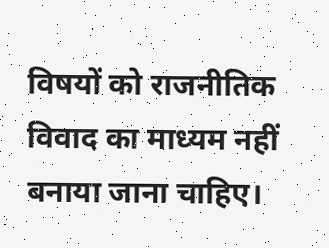विषयों को राजनीतिक विवाद का माध्यम नहीं बनाया जाना चाहिए।